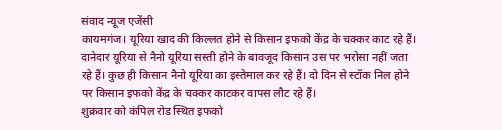संवाद न्यूज एजेंसी
कायमगंज। यूरिया खाद की किल्लत होने से किसान इफको केंद्र के चक्कर काट रहे हैं। दानेदार यूरिया से नैनो यूरिया सस्ती होने के बावजूद किसान उस पर भरोसा नहीं जता रहे हैं। कुछ ही किसान नैनो यूरिया का इस्तेमाल कर रहे हैं। दो दिन से स्टॉक निल होने पर किसान इफको केंद्र के चक्कर काटकर वापस लौट रहे हैं।
शुक्रवार को कंपिल रोड स्थित इफको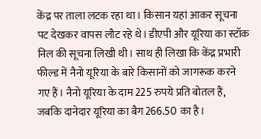केंद्र पर ताला लटक रहा था। किसान यहां आकर सूचना पट देखकर वापस लौट रहे थे। डीएपी और यूरिया का स्टॉक निल की सूचना लिखी थी। साथ ही लिखा कि केंद्र प्रभारी फील्ड में नैनो यूरिया के बारे किसानों को जागरूक करने गए हैं। नैनो यूरिया के दाम 225 रुपये प्रति बोतल हैं, जबकि दानेदार यूरिया का बैग 266.50 का है।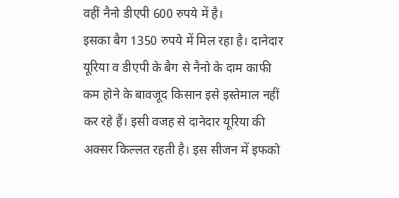वहीं नैनो डीएपी 600 रुपये में है।
इसका बैग 1350 रुपये में मिल रहा है। दानेदार यूरिया व डीएपी के बैग से नैनो के दाम काफी कम होने के बावजूद किसान इसे इस्तेमाल नहीं कर रहे हैं। इसी वजह से दानेदार यूरिया की अक्सर किल्लत रहती है। इस सीजन में इफको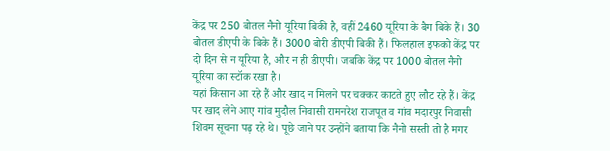केंद्र पर 250 बोतल नैनो यूरिया बिकी है, वहीं 2460 यूरिया के बैग बिके हैं। 30 बोतल डीएपी के बिके हैं। 3000 बोरी डीएपी बिकी हैं। फिलहाल इफको केंद्र पर दो दिन से न यूरिया है, और न ही डीएपी। जबकि केंद्र पर 1000 बोतल नैनो यूरिया का स्टॉक रखा है।
यहां किसान आ रहे हैं और खाद न मिलने पर चक्कर काटते हुए लौट रहे हैं। केंद्र पर खाद लेने आए गांव मुदौल निवासी रामनरेश राजपूत व गांव मदारपुर निवासी शिवम सूचना पढ़ रहे थे। पूछे जाने पर उन्होंने बताया कि नैनो सस्ती तो है मगर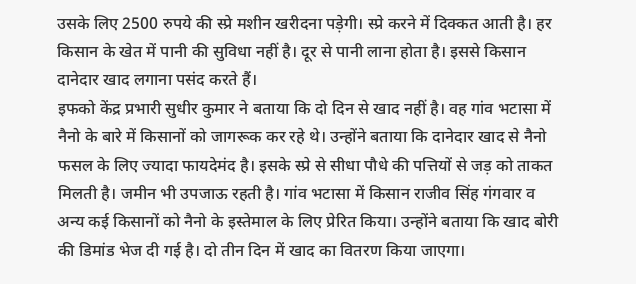उसके लिए 2500 रुपये की स्प्रे मशीन खरीदना पड़ेगी। स्प्रे करने में दिक्कत आती है। हर किसान के खेत में पानी की सुविधा नहीं है। दूर से पानी लाना होता है। इससे किसान दानेदार खाद लगाना पसंद करते हैं।
इफको केंद्र प्रभारी सुधीर कुमार ने बताया कि दो दिन से खाद नहीं है। वह गांव भटासा में नैनो के बारे में किसानों को जागरूक कर रहे थे। उन्होंने बताया कि दानेदार खाद से नैनो फसल के लिए ज्यादा फायदेमंद है। इसके स्प्रे से सीधा पौधे की पत्तियों से जड़ को ताकत मिलती है। जमीन भी उपजाऊ रहती है। गांव भटासा में किसान राजीव सिंह गंगवार व अन्य कई किसानों को नैनो के इस्तेमाल के लिए प्रेरित किया। उन्होंने बताया कि खाद बोरी की डिमांड भेज दी गई है। दो तीन दिन में खाद का वितरण किया जाएगा।